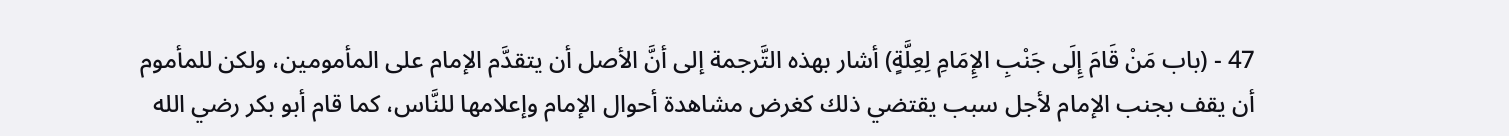47 - (باب مَنْ قَامَ إِلَى جَنْبِ الإِمَامِ لِعِلَّةٍ) أشار بهذه التَّرجمة إلى أنَّ الأصل أن يتقدَّم الإمام على المأمومين، ولكن للمأموم أن يقف بجنب الإمام لأجل سبب يقتضي ذلك كغرض مشاهدة أحوال الإمام وإعلامها للنَّاس، كما قام أبو بكر رضي الله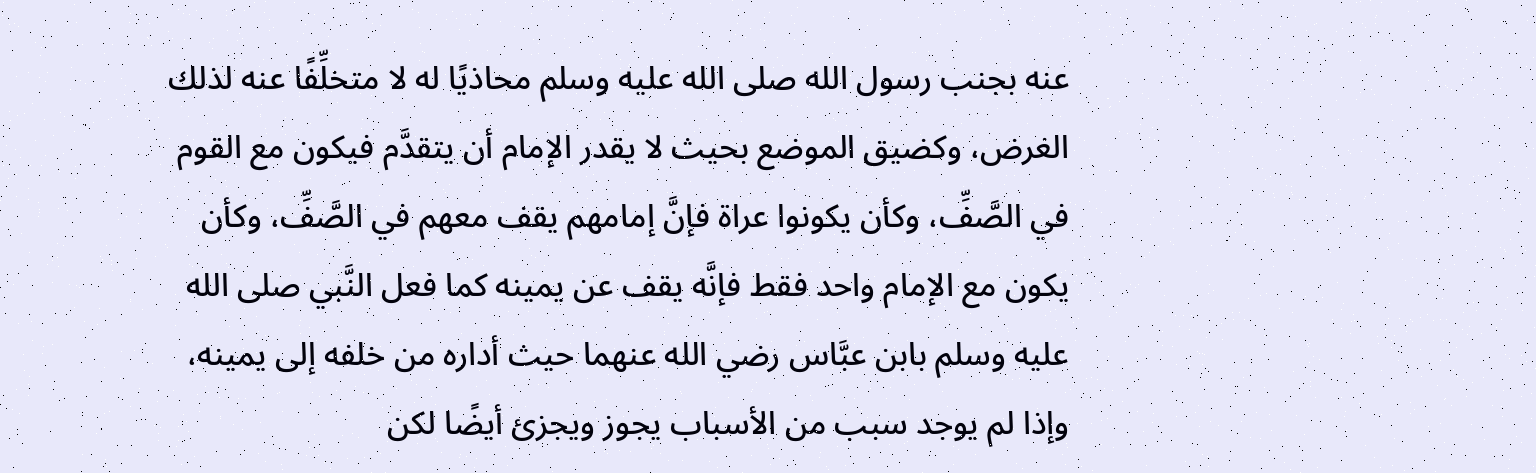عنه بجنب رسول الله صلى الله عليه وسلم محاذيًا له لا متخلِّفًا عنه لذلك الغرض، وكضيق الموضع بحيث لا يقدر الإمام أن يتقدَّم فيكون مع القوم في الصَّفِّ، وكأن يكونوا عراة فإنَّ إمامهم يقف معهم في الصَّفِّ، وكأن يكون مع الإمام واحد فقط فإنَّه يقف عن يمينه كما فعل النَّبي صلى الله عليه وسلم بابن عبَّاس رضي الله عنهما حيث أداره من خلفه إلى يمينه، وإذا لم يوجد سبب من الأسباب يجوز ويجزئ أيضًا لكن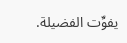يفوِّت الفضيلة.